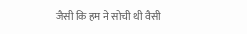जैसी कि हम ने सोची थी वैसी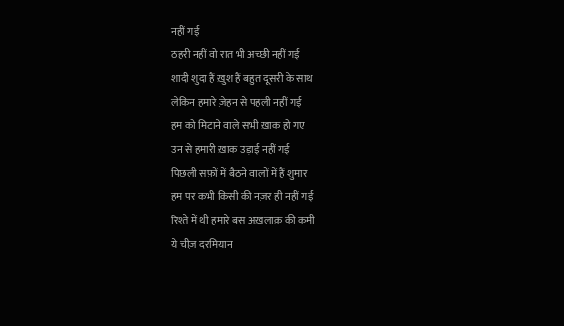नहीं गई
ठहरी नहीं वो रात भी अच्छी नहीं गई
शादी शुदा हैं ख़ुश हैं बहुत दूसरी के साथ
लेकिन हमारे ज़ेहन से पहली नहीं गई
हम को मिटाने वाले सभी ख़ाक हो गए
उन से हमारी ख़ाक उड़ाई नहीं गई
पिछली सफ़ों में बैठने वालों में हैं शुमार
हम पर कभी किसी की नज़र ही नहीं गई
रिश्ते में थी हमारे बस अख़लाक़ की कमी
ये चीज़ दरमियान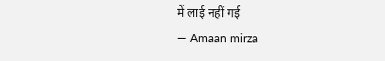में लाई नहीं गई
— Amaan mirza